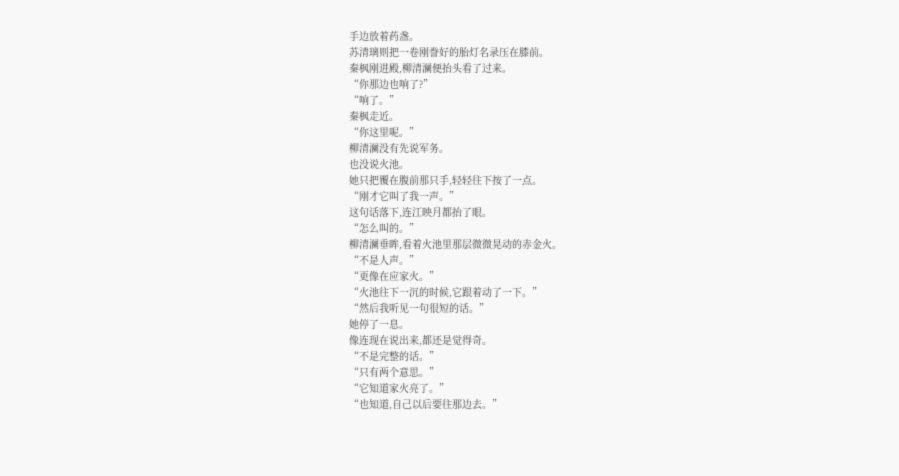手边放着药盏。
苏清璃则把一卷刚誊好的胎灯名录压在膝前。
秦枫刚进殿,柳清澜便抬头看了过来。
“你那边也响了?”
“响了。”
秦枫走近。
“你这里呢。”
柳清澜没有先说军务。
也没说火池。
她只把覆在腹前那只手,轻轻往下按了一点。
“刚才它叫了我一声。”
这句话落下,连江映月都抬了眼。
“怎么叫的。”
柳清澜垂眸,看着火池里那层微微晃动的赤金火。
“不是人声。”
“更像在应家火。”
“火池往下一沉的时候,它跟着动了一下。”
“然后我听见一句很短的话。”
她停了一息。
像连现在说出来,都还是觉得奇。
“不是完整的话。”
“只有两个意思。”
“它知道家火亮了。”
“也知道,自己以后要往那边去。”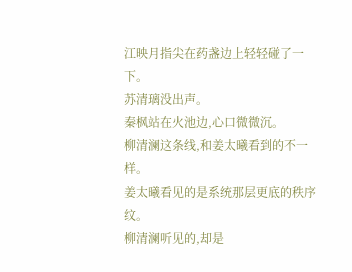江映月指尖在药盏边上轻轻碰了一下。
苏清璃没出声。
秦枫站在火池边,心口微微沉。
柳清澜这条线,和姜太曦看到的不一样。
姜太曦看见的是系统那层更底的秩序纹。
柳清澜听见的,却是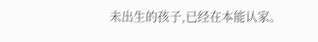未出生的孩子,已经在本能认家。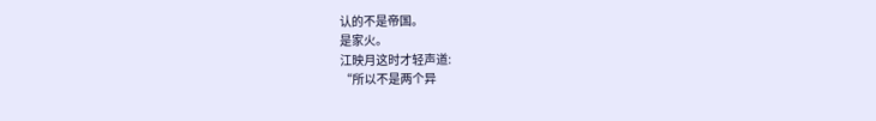认的不是帝国。
是家火。
江映月这时才轻声道:
“所以不是两个异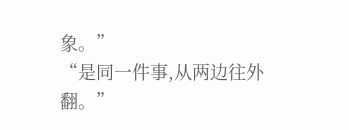象。”
“是同一件事,从两边往外翻。”